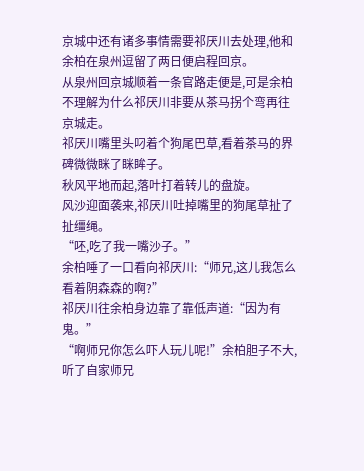京城中还有诸多事情需要祁厌川去处理,他和余柏在泉州逗留了两日便启程回京。
从泉州回京城顺着一条官路走便是,可是余柏不理解为什么祁厌川非要从茶马拐个弯再往京城走。
祁厌川嘴里头叼着个狗尾巴草,看着茶马的界碑微微眯了眯眸子。
秋风平地而起,落叶打着转儿的盘旋。
风沙迎面袭来,祁厌川吐掉嘴里的狗尾草扯了扯缰绳。
“呸,吃了我一嘴沙子。”
余柏唾了一口看向祁厌川:“师兄,这儿我怎么看着阴森森的啊?”
祁厌川往余柏身边靠了靠低声道:“因为有鬼。”
“啊师兄你怎么吓人玩儿呢!”余柏胆子不大,听了自家师兄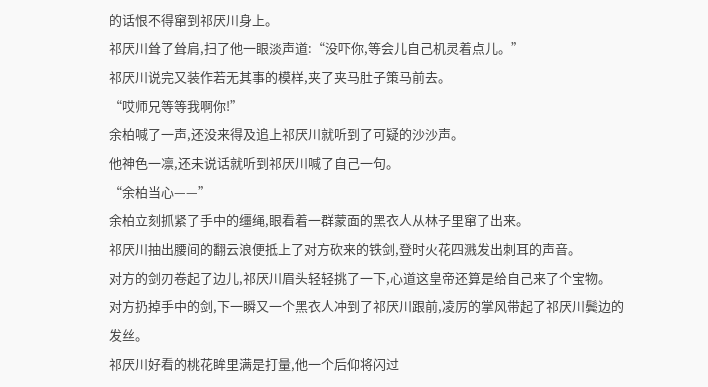的话恨不得窜到祁厌川身上。
祁厌川耸了耸肩,扫了他一眼淡声道:“没吓你,等会儿自己机灵着点儿。”
祁厌川说完又装作若无其事的模样,夹了夹马肚子策马前去。
“哎师兄等等我啊你!”
余柏喊了一声,还没来得及追上祁厌川就听到了可疑的沙沙声。
他神色一凛,还未说话就听到祁厌川喊了自己一句。
“余柏当心——”
余柏立刻抓紧了手中的缰绳,眼看着一群蒙面的黑衣人从林子里窜了出来。
祁厌川抽出腰间的翻云浪便抵上了对方砍来的铁剑,登时火花四溅发出刺耳的声音。
对方的剑刃卷起了边儿,祁厌川眉头轻轻挑了一下,心道这皇帝还算是给自己来了个宝物。
对方扔掉手中的剑,下一瞬又一个黑衣人冲到了祁厌川跟前,凌厉的掌风带起了祁厌川鬓边的发丝。
祁厌川好看的桃花眸里满是打量,他一个后仰将闪过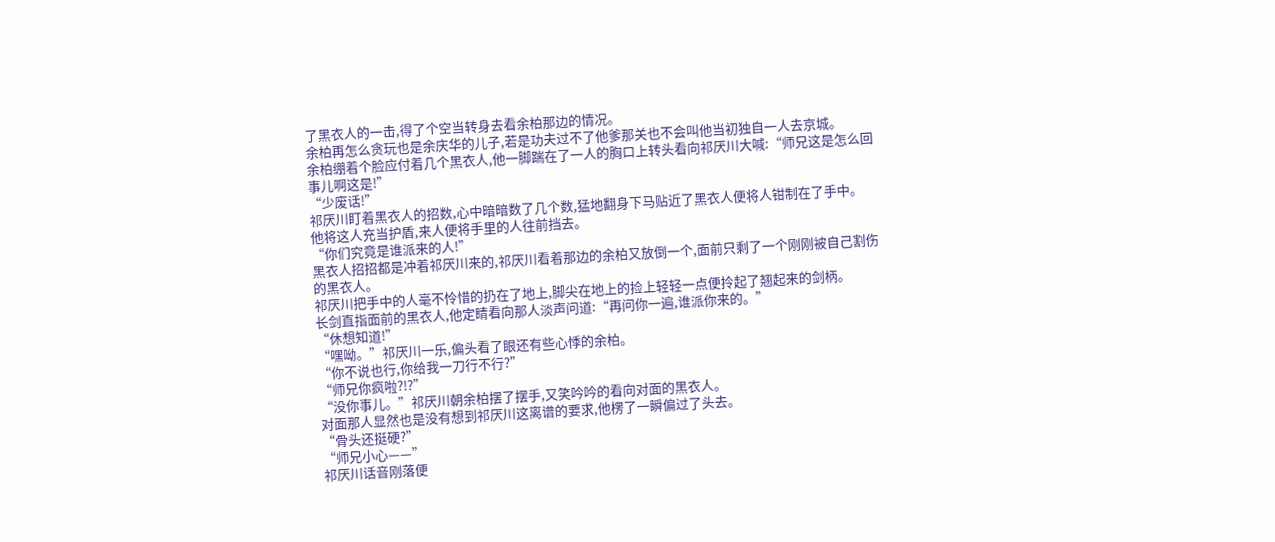了黑衣人的一击,得了个空当转身去看余柏那边的情况。
余柏再怎么贪玩也是余庆华的儿子,若是功夫过不了他爹那关也不会叫他当初独自一人去京城。
余柏绷着个脸应付着几个黑衣人,他一脚踹在了一人的胸口上转头看向祁厌川大喊:“师兄这是怎么回事儿啊这是!”
“少废话!”
祁厌川盯着黑衣人的招数,心中暗暗数了几个数,猛地翻身下马贴近了黑衣人便将人钳制在了手中。
他将这人充当护盾,来人便将手里的人往前挡去。
“你们究竟是谁派来的人!”
黑衣人招招都是冲着祁厌川来的,祁厌川看着那边的余柏又放倒一个,面前只剩了一个刚刚被自己割伤的黑衣人。
祁厌川把手中的人毫不怜惜的扔在了地上,脚尖在地上的捡上轻轻一点便拎起了翘起来的剑柄。
长剑直指面前的黑衣人,他定睛看向那人淡声问道:“再问你一遍,谁派你来的。”
“休想知道!”
“嘿呦。”祁厌川一乐,偏头看了眼还有些心悸的余柏。
“你不说也行,你给我一刀行不行?”
“师兄你疯啦?!?”
“没你事儿。”祁厌川朝余柏摆了摆手,又笑吟吟的看向对面的黑衣人。
对面那人显然也是没有想到祁厌川这离谱的要求,他楞了一瞬偏过了头去。
“骨头还挺硬?”
“师兄小心——”
祁厌川话音刚落便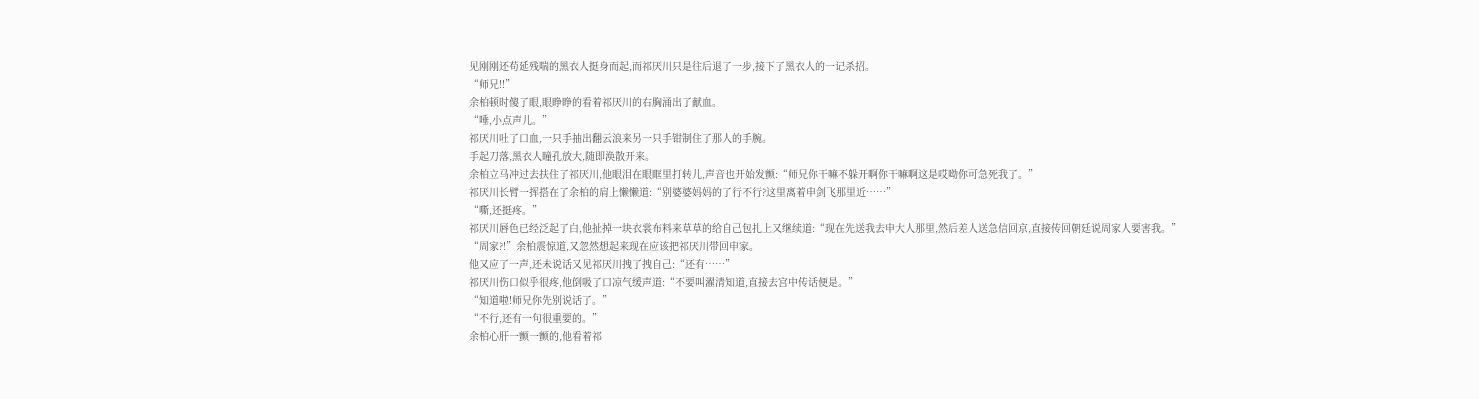见刚刚还苟延残喘的黑衣人挺身而起,而祁厌川只是往后退了一步,接下了黑衣人的一记杀招。
“师兄!!”
余柏顿时傻了眼,眼睁睁的看着祁厌川的右胸涌出了献血。
“唾,小点声儿。”
祁厌川吐了口血,一只手抽出翻云浪来另一只手钳制住了那人的手腕。
手起刀落,黑衣人瞳孔放大,随即涣散开来。
余柏立马冲过去扶住了祁厌川,他眼泪在眼眶里打转儿,声音也开始发颤:“师兄你干嘛不躲开啊你干嘛啊这是哎呦你可急死我了。”
祁厌川长臂一挥搭在了余柏的肩上懒懒道:“别婆婆妈妈的了行不行?这里离着申剑飞那里近……”
“嘶,还挺疼。”
祁厌川唇色已经泛起了白,他扯掉一块衣裳布料来草草的给自己包扎上又继续道:“现在先送我去申大人那里,然后差人送急信回京,直接传回朝廷说周家人要害我。”
“周家?!”余柏震惊道,又忽然想起来现在应该把祁厌川带回申家。
他又应了一声,还未说话又见祁厌川拽了拽自己:“还有……”
祁厌川伤口似乎很疼,他倒吸了口凉气缓声道:“不要叫濯清知道,直接去宫中传话便是。”
“知道啦!师兄你先别说话了。”
“不行,还有一句很重要的。”
余柏心肝一颤一颤的,他看着祁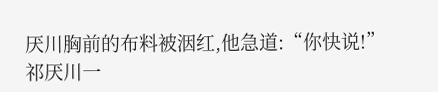厌川胸前的布料被洇红,他急道:“你快说!”
祁厌川一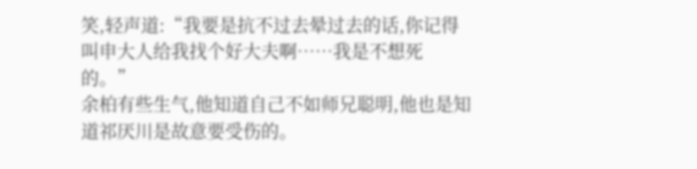笑,轻声道:“我要是抗不过去晕过去的话,你记得叫申大人给我找个好大夫啊……我是不想死的。”
余柏有些生气,他知道自己不如师兄聪明,他也是知道祁厌川是故意要受伤的。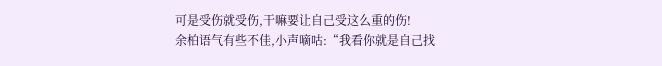可是受伤就受伤,干嘛要让自己受这么重的伤!
余柏语气有些不佳,小声嘀咕:“我看你就是自己找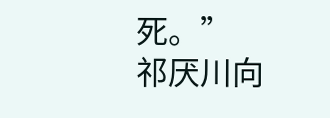死。”
祁厌川向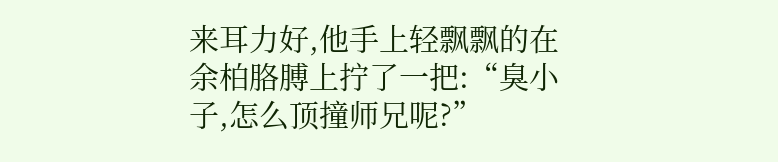来耳力好,他手上轻飘飘的在余柏胳膊上拧了一把:“臭小子,怎么顶撞师兄呢?”